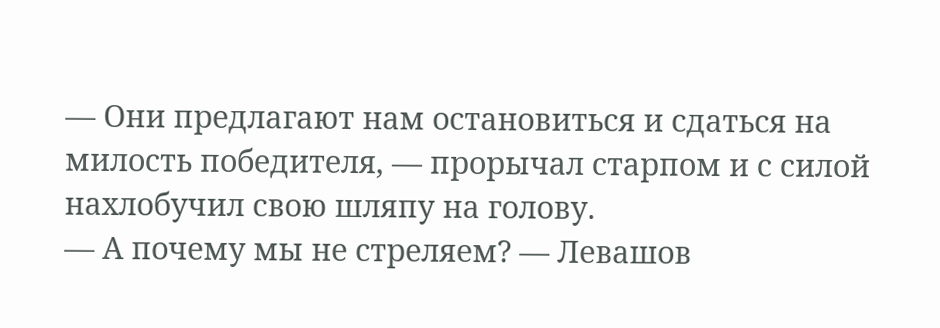— Они предлагают нам остановиться и сдаться на милость победителя, — прорычал старпом и с силой нахлобучил свою шляпу на голову.
— А почему мы не стреляем? — Левашов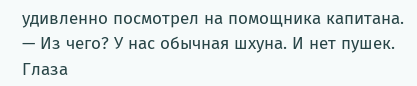удивленно посмотрел на помощника капитана.
— Из чего? У нас обычная шхуна. И нет пушек.
Глаза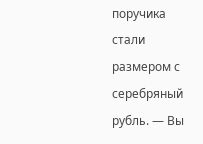поручика стали размером с серебряный рубль. — Вы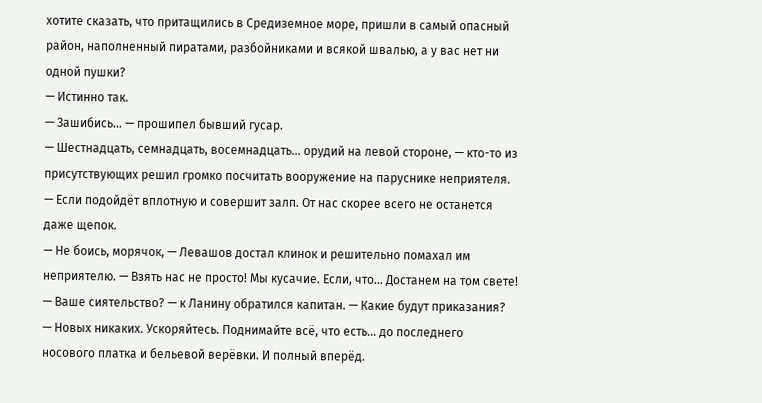хотите сказать, что притащились в Средиземное море, пришли в самый опасный район, наполненный пиратами, разбойниками и всякой швалью, а у вас нет ни одной пушки?
— Истинно так.
— Зашибись... — прошипел бывший гусар.
— Шестнадцать, семнадцать, восемнадцать... орудий на левой стороне, — кто-то из присутствующих решил громко посчитать вооружение на паруснике неприятеля. — Если подойдёт вплотную и совершит залп. От нас скорее всего не останется даже щепок.
— Не боись, морячок, — Левашов достал клинок и решительно помахал им неприятелю. — Взять нас не просто! Мы кусачие. Если, что... Достанем на том свете!
— Ваше сиятельство? — к Ланину обратился капитан. — Какие будут приказания?
— Новых никаких. Ускоряйтесь. Поднимайте всё, что есть... до последнего носового платка и бельевой верёвки. И полный вперёд.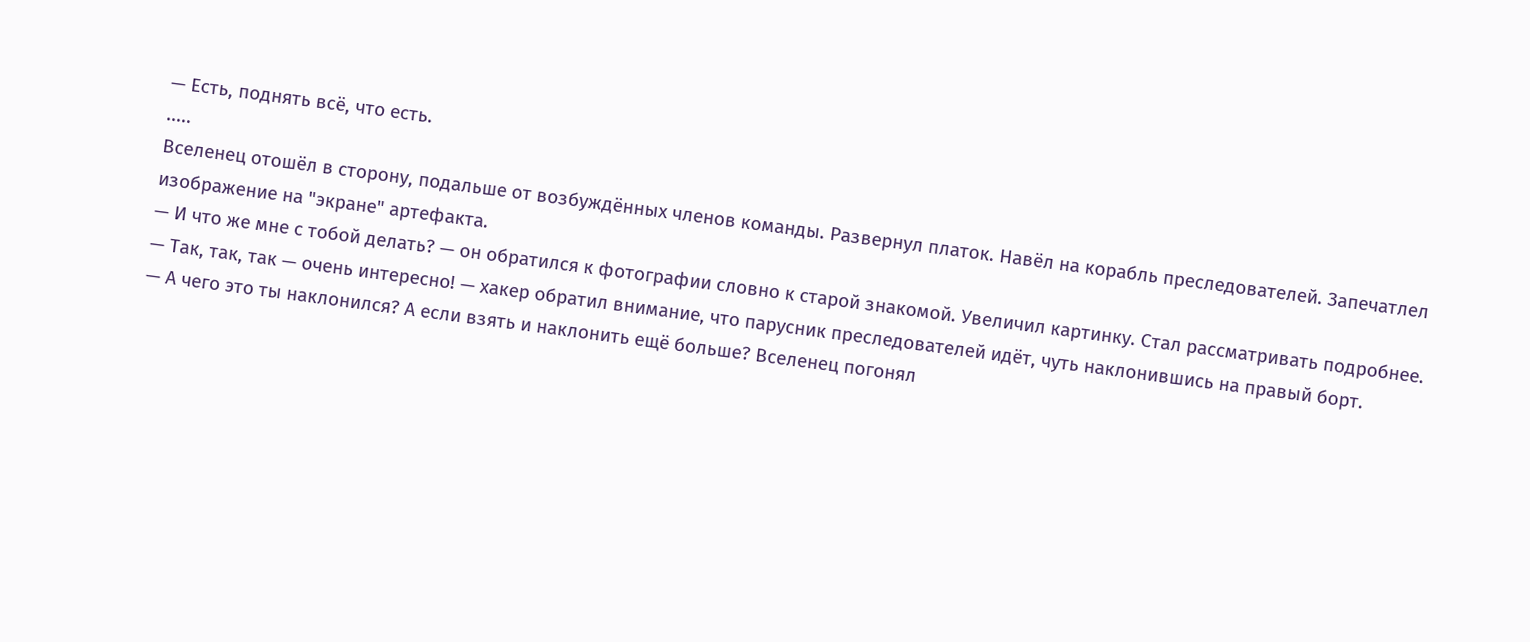— Есть, поднять всё, что есть.
.....
Вселенец отошёл в сторону, подальше от возбуждённых членов команды. Развернул платок. Навёл на корабль преследователей. Запечатлел изображение на "экране" артефакта.
— И что же мне с тобой делать? — он обратился к фотографии словно к старой знакомой. Увеличил картинку. Стал рассматривать подробнее.
— Так, так, так — очень интересно! — хакер обратил внимание, что парусник преследователей идёт, чуть наклонившись на правый борт.
— А чего это ты наклонился? А если взять и наклонить ещё больше? Вселенец погонял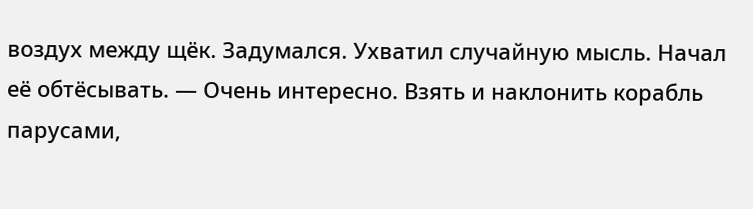воздух между щёк. Задумался. Ухватил случайную мысль. Начал её обтёсывать. — Очень интересно. Взять и наклонить корабль парусами,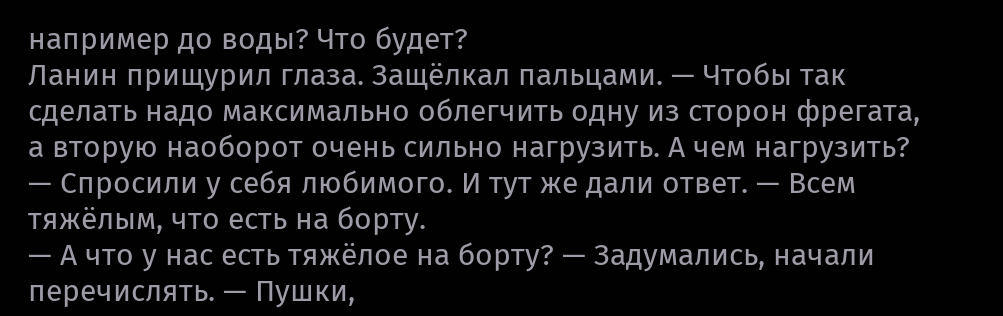например до воды? Что будет?
Ланин прищурил глаза. Защёлкал пальцами. — Чтобы так сделать надо максимально облегчить одну из сторон фрегата, а вторую наоборот очень сильно нагрузить. А чем нагрузить? — Спросили у себя любимого. И тут же дали ответ. — Всем тяжёлым, что есть на борту.
— А что у нас есть тяжёлое на борту? — Задумались, начали перечислять. — Пушки,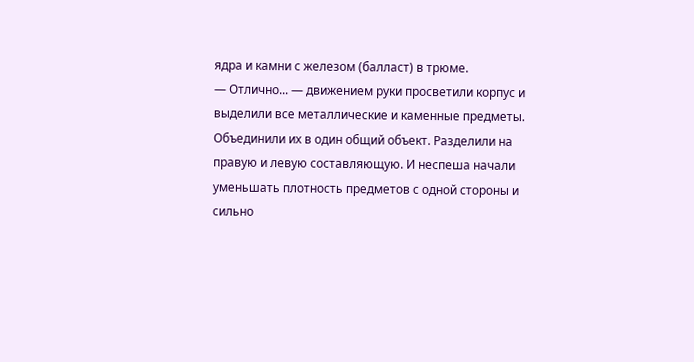ядра и камни с железом (балласт) в трюме.
— Отлично... — движением руки просветили корпус и выделили все металлические и каменные предметы. Объединили их в один общий объект. Разделили на правую и левую составляющую. И неспеша начали уменьшать плотность предметов с одной стороны и сильно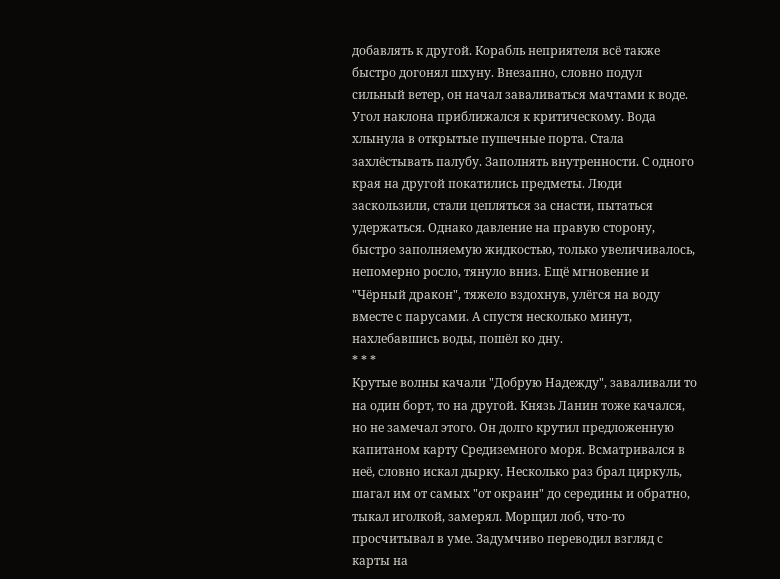добавлять к другой. Корабль неприятеля всё также быстро догонял шхуну. Внезапно, словно подул сильный ветер, он начал заваливаться мачтами к воде. Угол наклона приближался к критическому. Вода хлынула в открытые пушечные порта. Стала захлёстывать палубу. Заполнять внутренности. С одного края на другой покатились предметы. Люди заскользили, стали цепляться за снасти, пытаться удержаться. Однако давление на правую сторону, быстро заполняемую жидкостью, только увеличивалось, непомерно росло, тянуло вниз. Ещё мгновение и "Чёрный дракон", тяжело вздохнув, улёгся на воду вместе с парусами. А спустя несколько минут, нахлебавшись воды, пошёл ко дну.
* * *
Крутые волны качали "Добрую Надежду", заваливали то на один борт, то на другой. Князь Ланин тоже качался, но не замечал этого. Он долго крутил предложенную капитаном карту Средиземного моря. Всматривался в неё, словно искал дырку. Несколько раз брал циркуль, шагал им от самых "от окраин" до середины и обратно, тыкал иголкой, замерял. Морщил лоб, что-то просчитывал в уме. Задумчиво переводил взгляд с карты на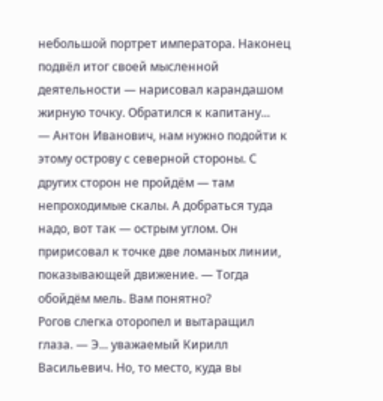небольшой портрет императора. Наконец подвёл итог своей мысленной деятельности — нарисовал карандашом жирную точку. Обратился к капитану...
— Антон Иванович, нам нужно подойти к этому острову с северной стороны. С других сторон не пройдём — там непроходимые скалы. А добраться туда надо, вот так — острым углом. Он пририсовал к точке две ломаных линии, показывающей движение. — Тогда обойдём мель. Вам понятно?
Рогов слегка оторопел и вытаращил глаза. — Э... уважаемый Кирилл Васильевич. Но, то место, куда вы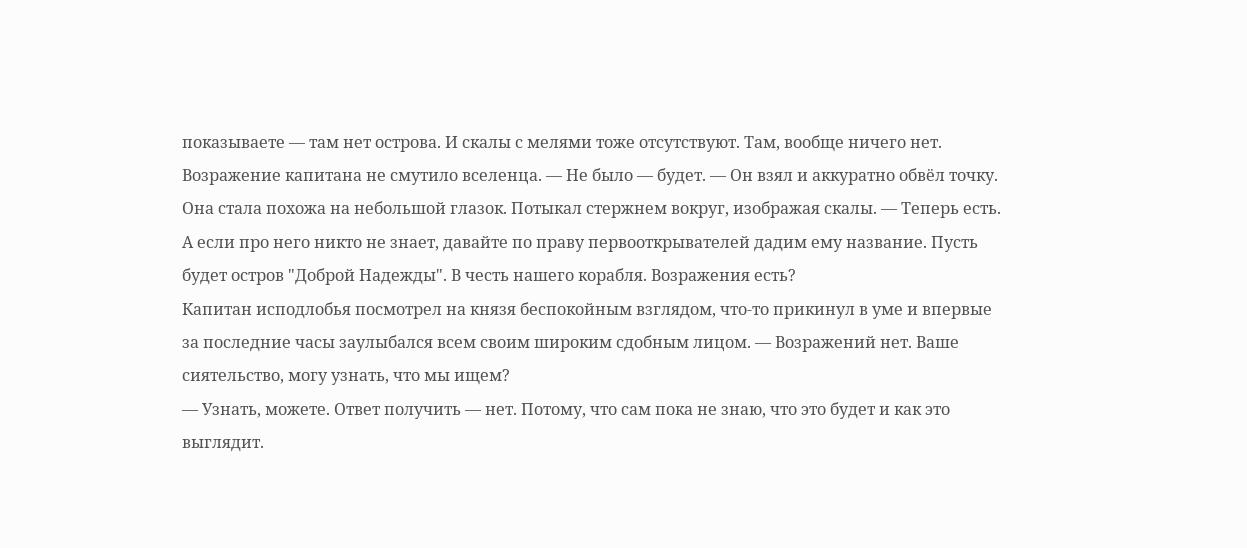показываете — там нет острова. И скалы с мелями тоже отсутствуют. Там, вообще ничего нет.
Возражение капитана не смутило вселенца. — Не было — будет. — Он взял и аккуратно обвёл точку. Она стала похожа на небольшой глазок. Потыкал стержнем вокруг, изображая скалы. — Теперь есть. А если про него никто не знает, давайте по праву первооткрывателей дадим ему название. Пусть будет остров "Доброй Надежды". В честь нашего корабля. Возражения есть?
Капитан исподлобья посмотрел на князя беспокойным взглядом, что-то прикинул в уме и впервые за последние часы заулыбался всем своим широким сдобным лицом. — Возражений нет. Ваше сиятельство, могу узнать, что мы ищем?
— Узнать, можете. Ответ получить — нет. Потому, что сам пока не знаю, что это будет и как это выглядит.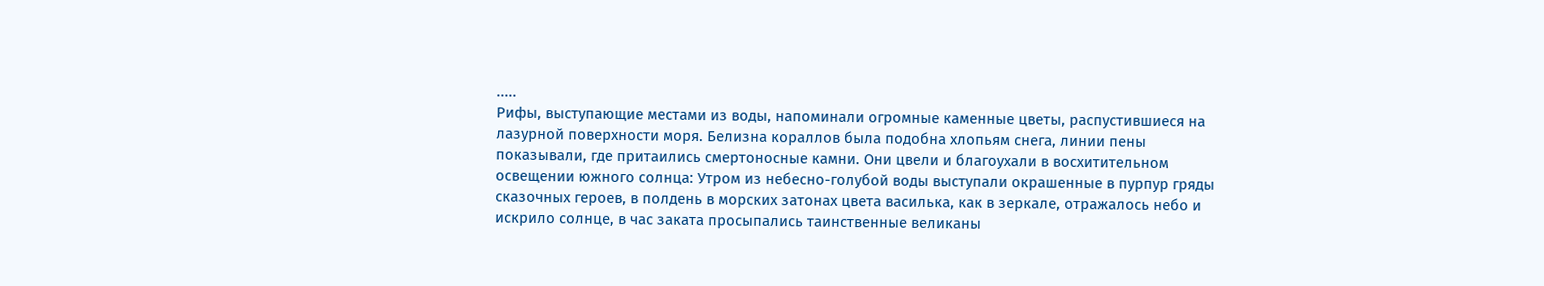.....
Рифы, выступающие местами из воды, напоминали огромные каменные цветы, распустившиеся на лазурной поверхности моря. Белизна кораллов была подобна хлопьям снега, линии пены показывали, где притаились смертоносные камни. Они цвели и благоухали в восхитительном освещении южного солнца: Утром из небесно-голубой воды выступали окрашенные в пурпур гряды сказочных героев, в полдень в морских затонах цвета василька, как в зеркале, отражалось небо и искрило солнце, в час заката просыпались таинственные великаны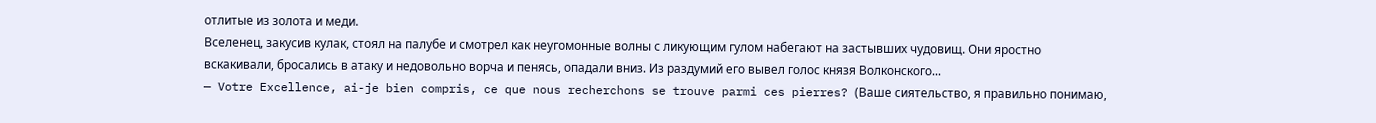отлитые из золота и меди.
Вселенец, закусив кулак, стоял на палубе и смотрел как неугомонные волны с ликующим гулом набегают на застывших чудовищ. Они яростно вскакивали, бросались в атаку и недовольно ворча и пенясь, опадали вниз. Из раздумий его вывел голос князя Волконского...
— Votre Excellence, ai-je bien compris, ce que nous recherchons se trouve parmi ces pierres? (Ваше сиятельство, я правильно понимаю,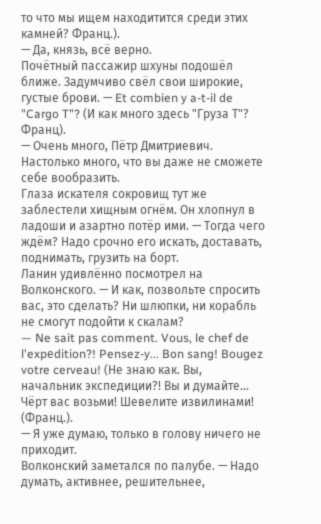то что мы ищем находитится среди этих камней? Франц.).
— Да, князь, всё верно.
Почётный пассажир шхуны подошёл ближе. Задумчиво свёл свои широкие, густые брови. — Et combien y a-t-il de "Cargo T"? (И как много здесь "Груза Т"? Франц).
— Очень много, Пётр Дмитриевич. Настолько много, что вы даже не сможете себе вообразить.
Глаза искателя сокровищ тут же заблестели хищным огнём. Он хлопнул в ладоши и азартно потёр ими. — Тогда чего ждём? Надо срочно его искать, доставать, поднимать, грузить на борт.
Ланин удивлённо посмотрел на Волконского. — И как, позвольте спросить вас, это сделать? Ни шлюпки, ни корабль не смогут подойти к скалам?
— Ne sait pas comment. Vous, le chef de l'expеdition?! Pensez-y... Bon sang! Bougez votre cerveau! (Не знаю как. Вы, начальник экспедиции?! Вы и думайте... Чёрт вас возьми! Шевелите извилинами! (Франц.).
— Я уже думаю, только в голову ничего не приходит.
Волконский заметался по палубе. — Надо думать, активнее, решительнее,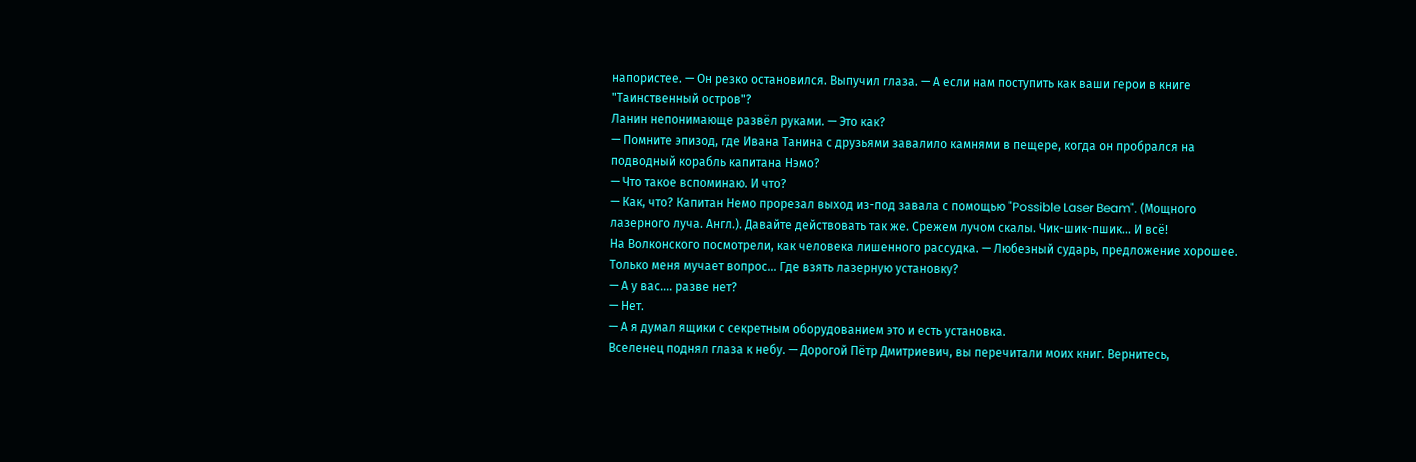напористее. — Он резко остановился. Выпучил глаза. — А если нам поступить как ваши герои в книге "Таинственный остров"?
Ланин непонимающе развёл руками. — Это как?
— Помните эпизод, где Ивана Танина с друзьями завалило камнями в пещере, когда он пробрался на подводный корабль капитана Нэмо?
— Что такое вспоминаю. И что?
— Как, что? Капитан Немо прорезал выход из-под завала с помощью "Possible Laser Beam". (Мощного лазерного луча. Англ.). Давайте действовать так же. Срежем лучом скалы. Чик-шик-пшик... И всё!
На Волконского посмотрели, как человека лишенного рассудка. — Любезный сударь, предложение хорошее. Только меня мучает вопрос... Где взять лазерную установку?
— А у вас.... разве нет?
— Нет.
— А я думал ящики с секретным оборудованием это и есть установка.
Вселенец поднял глаза к небу. — Дорогой Пётр Дмитриевич, вы перечитали моих книг. Вернитесь,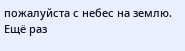пожалуйста с небес на землю. Ещё раз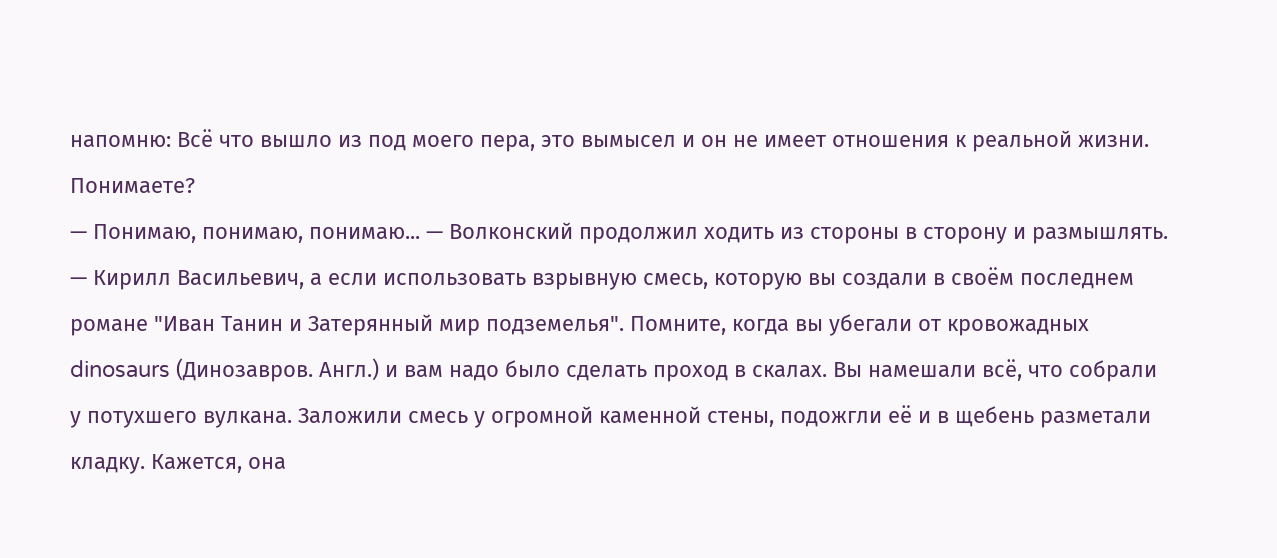напомню: Всё что вышло из под моего пера, это вымысел и он не имеет отношения к реальной жизни. Понимаете?
— Понимаю, понимаю, понимаю... — Волконский продолжил ходить из стороны в сторону и размышлять. — Кирилл Васильевич, а если использовать взрывную смесь, которую вы создали в своём последнем романе "Иван Танин и Затерянный мир подземелья". Помните, когда вы убегали от кровожадных dinosaurs (Динозавров. Англ.) и вам надо было сделать проход в скалах. Вы намешали всё, что собрали у потухшего вулкана. Заложили смесь у огромной каменной стены, подожгли её и в щебень разметали кладку. Кажется, она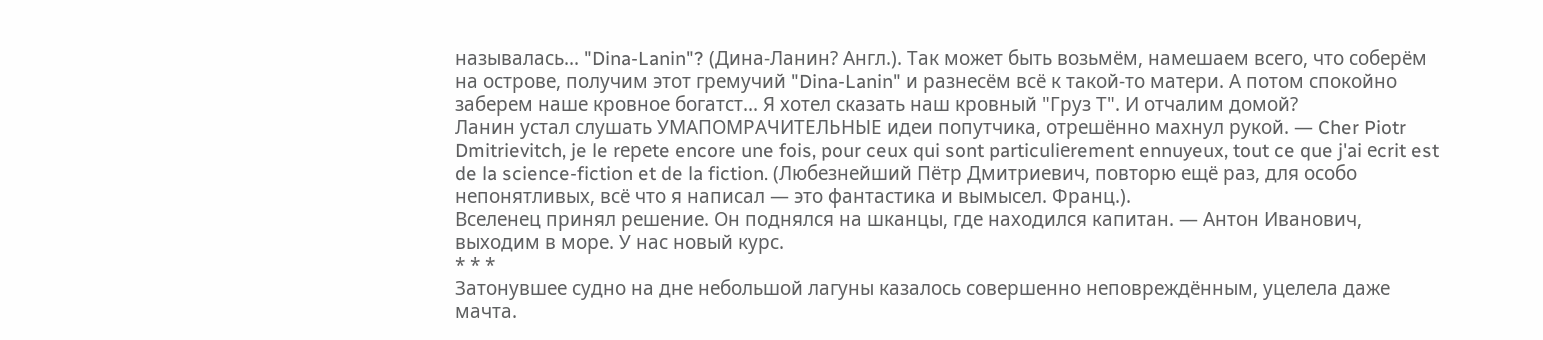называлась... "Dina-Lanin"? (Дина-Ланин? Англ.). Так может быть возьмём, намешаем всего, что соберём на острове, получим этот гремучий "Dina-Lanin" и разнесём всё к такой-то матери. А потом спокойно заберем наше кровное богатст... Я хотел сказать наш кровный "Груз Т". И отчалим домой?
Ланин устал слушать УМАПОМРАЧИТЕЛЬНЫЕ идеи попутчика, отрешённо махнул рукой. — Cher Piotr Dmitrievitch, je le rеpеte encore une fois, pour ceux qui sont particuliеrement ennuyeux, tout ce que j'ai еcrit est de la science-fiction et de la fiction. (Любезнейший Пётр Дмитриевич, повторю ещё раз, для особо непонятливых, всё что я написал — это фантастика и вымысел. Франц.).
Вселенец принял решение. Он поднялся на шканцы, где находился капитан. — Антон Иванович, выходим в море. У нас новый курс.
* * *
Затонувшее судно на дне небольшой лагуны казалось совершенно неповреждённым, уцелела даже мачта.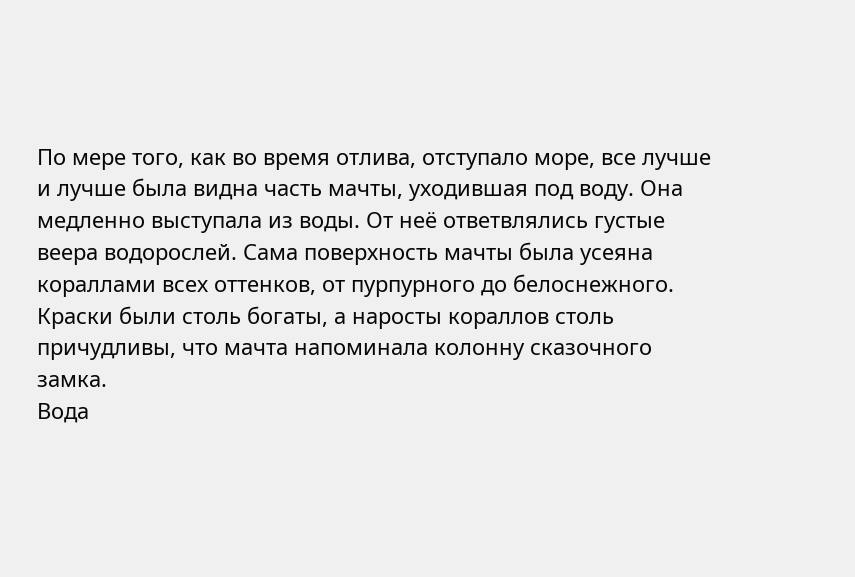По мере того, как во время отлива, отступало море, все лучше и лучше была видна часть мачты, уходившая под воду. Она медленно выступала из воды. От неё ответвлялись густые веера водорослей. Сама поверхность мачты была усеяна кораллами всех оттенков, от пурпурного до белоснежного. Краски были столь богаты, а наросты кораллов столь причудливы, что мачта напоминала колонну сказочного замка.
Вода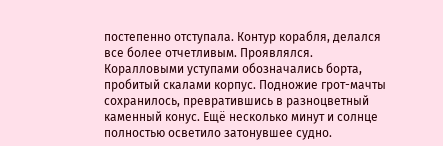постепенно отступала. Контур корабля, делался все более отчетливым. Проявлялся. Коралловыми уступами обозначались борта, пробитый скалами корпус. Подножие грот-мачты сохранилось, превратившись в разноцветный каменный конус. Ещё несколько минут и солнце полностью осветило затонувшее судно.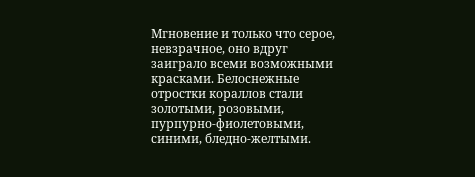Мгновение и только что серое, невзрачное, оно вдруг заиграло всеми возможными красками. Белоснежные отростки кораллов стали золотыми, розовыми, пурпурно-фиолетовыми, синими, бледно-желтыми.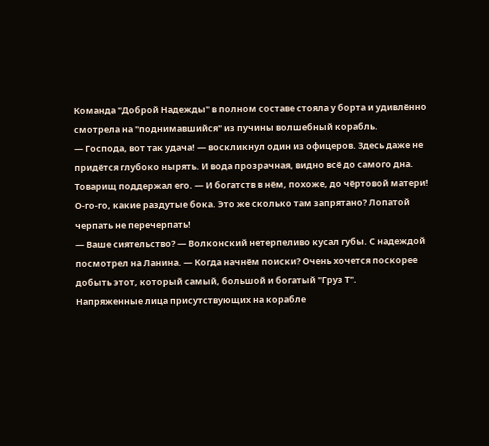Команда "Доброй Надежды" в полном составе стояла у борта и удивлённо смотрела на "поднимавшийся" из пучины волшебный корабль.
— Господа, вот так удача! — воскликнул один из офицеров. Здесь даже не придётся глубоко нырять. И вода прозрачная, видно всё до самого дна.
Товарищ поддержал его. — И богатств в нём, похоже, до чёртовой матери! О-го-го, какие раздутые бока. Это же сколько там запрятано? Лопатой черпать не перечерпать!
— Ваше сиятельство? — Волконский нетерпеливо кусал губы. С надеждой посмотрел на Ланина. — Когда начнём поиски? Очень хочется поскорее добыть этот, который самый, большой и богатый "Груз Т".
Напряженные лица присутствующих на корабле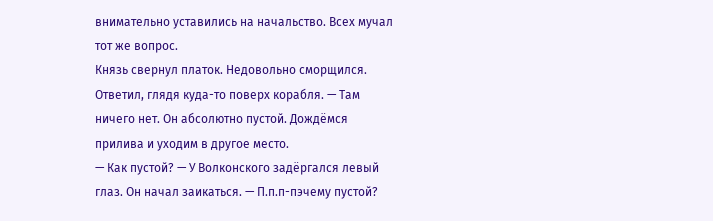внимательно уставились на начальство. Всех мучал тот же вопрос.
Князь свернул платок. Недовольно сморщился. Ответил, глядя куда-то поверх корабля. — Там ничего нет. Он абсолютно пустой. Дождёмся прилива и уходим в другое место.
— Как пустой? — У Волконского задёргался левый глаз. Он начал заикаться. — П.п.п-пэчему пустой?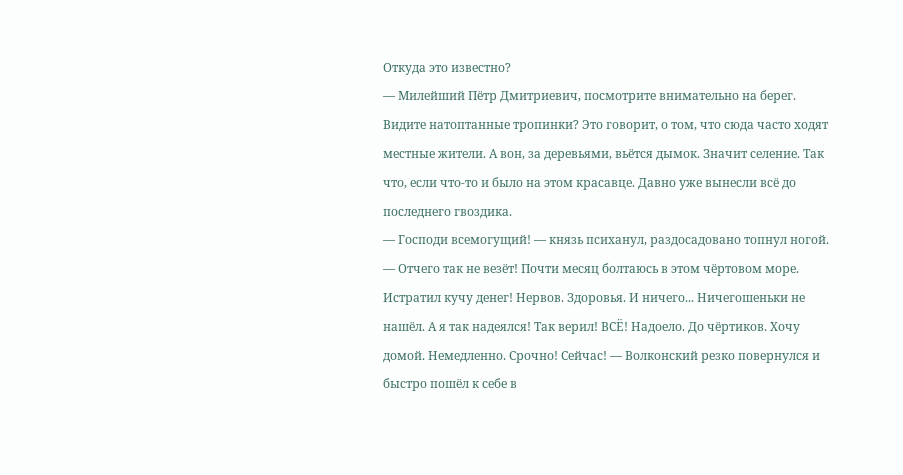Откуда это известно?
— Милейший Пётр Дмитриевич, посмотрите внимательно на берег. Видите натоптанные тропинки? Это говорит, о том, что сюда часто ходят местные жители. А вон, за деревьями, вьётся дымок. Значит селение. Так что, если что-то и было на этом красавце. Давно уже вынесли всё до последнего гвоздика.
— Господи всемогущий! — князь психанул, раздосадовано топнул ногой. — Отчего так не везёт! Почти месяц болтаюсь в этом чёртовом море. Истратил кучу денег! Нервов. Здоровья. И ничего... Ничегошеньки не нашёл. А я так надеялся! Так верил! ВСЁ! Надоело. До чёртиков. Хочу домой. Немедленно. Срочно! Сейчас! — Волконский резко повернулся и быстро пошёл к себе в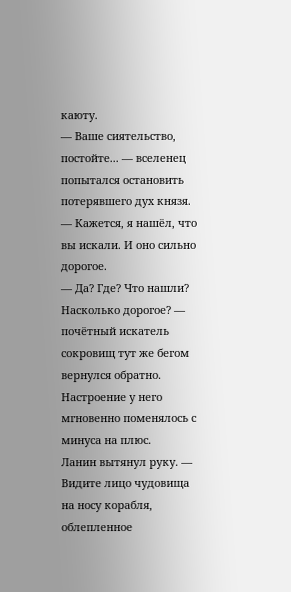каюту.
— Ваше сиятельство, постойте... — вселенец попытался остановить потерявшего дух князя. — Кажется, я нашёл, что вы искали. И оно сильно дорогое.
— Да? Где? Что нашли? Насколько дорогое? — почётный искатель сокровищ тут же бегом вернулся обратно. Настроение у него мгновенно поменялось с минуса на плюс.
Ланин вытянул руку. — Видите лицо чудовища на носу корабля, облепленное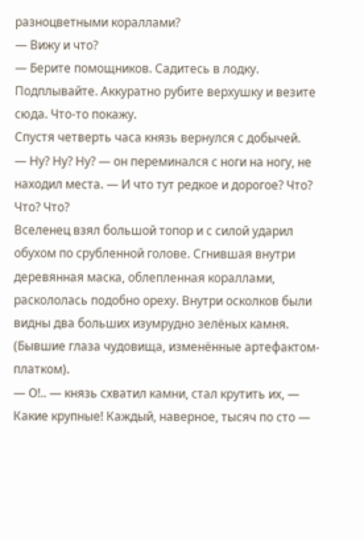разноцветными кораллами?
— Вижу и что?
— Берите помощников. Садитесь в лодку. Подплывайте. Аккуратно рубите верхушку и везите сюда. Что-то покажу.
Спустя четверть часа князь вернулся с добычей.
— Ну? Ну? Ну? — он переминался с ноги на ногу, не находил места. — И что тут редкое и дорогое? Что? Что? Что?
Вселенец взял большой топор и с силой ударил обухом по срубленной голове. Сгнившая внутри деревянная маска, облепленная кораллами, раскололась подобно ореху. Внутри осколков были видны два больших изумрудно зелёных камня. (Бывшие глаза чудовища, изменённые артефактом-платком).
— О!.. — князь схватил камни, стал крутить их, — Какие крупные! Каждый, наверное, тысяч по сто —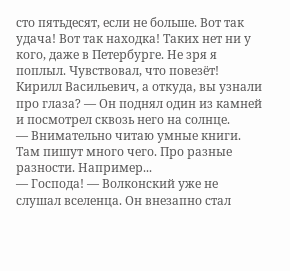сто пятьдесят, если не больше. Вот так удача! Вот так находка! Таких нет ни у кого, даже в Петербурге. Не зря я поплыл. Чувствовал, что повезёт! Кирилл Васильевич, а откуда, вы узнали про глаза? — Он поднял один из камней и посмотрел сквозь него на солнце.
— Внимательно читаю умные книги. Там пишут много чего. Про разные разности. Например...
— Господа! — Волконский уже не слушал вселенца. Он внезапно стал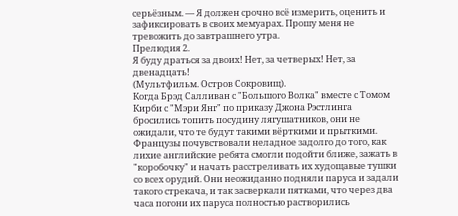серьёзным. — Я должен срочно всё измерить, оценить и зафиксировать в своих мемуарах. Прошу меня не тревожить до завтрашнего утра.
Прелюдия 2.
Я буду драться за двоих! Нет, за четверых! Нет, за двенадцать!
(Мультфильм. Остров Сокровищ).
Когда Брэд Салливан с "Большого Волка" вместе с Томом Кирби с "Мэри Янг" по приказу Джона Рэстлинга бросились топить посудину лягушатников, они не ожидали, что те будут такими вёрткими и прыткими. Французы почувствовали неладное задолго до того, как лихие английские ребята смогли подойти ближе, зажать в "коробочку" и начать расстреливать их худощавые тушки со всех орудий. Они неожиданно подняли паруса и задали такого стрекача, и так засверкали пятками, что через два часа погони их паруса полностью растворились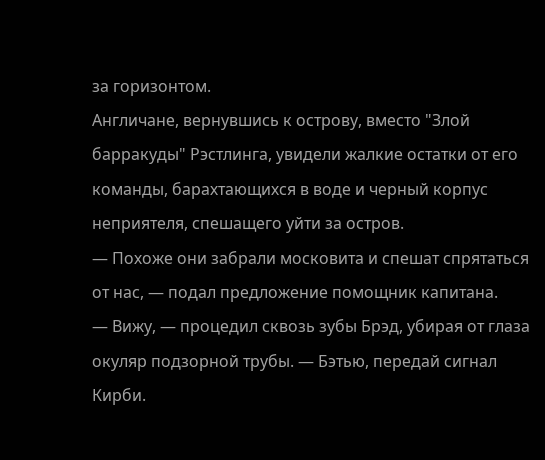за горизонтом.
Англичане, вернувшись к острову, вместо "Злой барракуды" Рэстлинга, увидели жалкие остатки от его команды, барахтающихся в воде и черный корпус неприятеля, спешащего уйти за остров.
— Похоже они забрали московита и спешат спрятаться от нас, — подал предложение помощник капитана.
— Вижу, — процедил сквозь зубы Брэд, убирая от глаза окуляр подзорной трубы. — Бэтью, передай сигнал Кирби.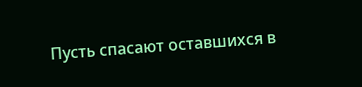Пусть спасают оставшихся в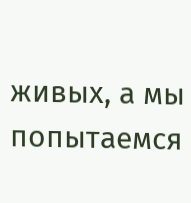живых, а мы попытаемся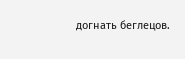догнать беглецов.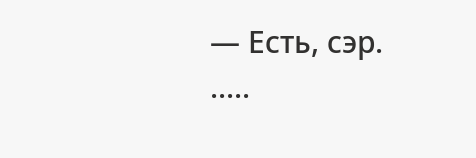— Есть, сэр.
.....